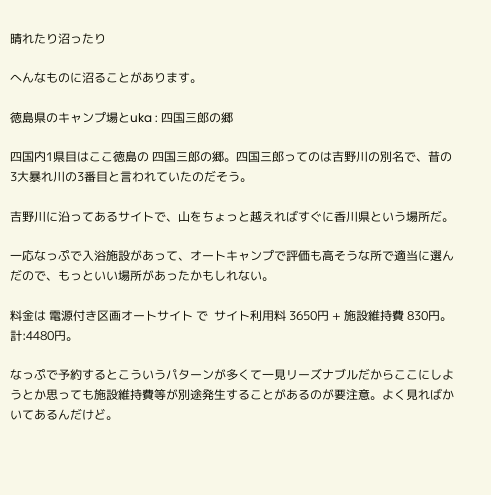晴れたり沼ったり

へんなものに沼ることがあります。

徳島県のキャンプ場とuka : 四国三郎の郷

四国内1県目はここ徳島の 四国三郎の郷。四国三郎ってのは吉野川の別名で、昔の3大暴れ川の3番目と言われていたのだそう。

吉野川に沿ってあるサイトで、山をちょっと越えればすぐに香川県という場所だ。

一応なっぷで入浴施設があって、オートキャンプで評価も高そうな所で適当に選んだので、もっといい場所があったかもしれない。

料金は 電源付き区画オートサイト で  サイト利用料 3650円 + 施設維持費 830円。計:4480円。

なっぷで予約するとこういうパターンが多くて一見リーズナブルだからここにしようとか思っても施設維持費等が別途発生することがあるのが要注意。よく見ればかいてあるんだけど。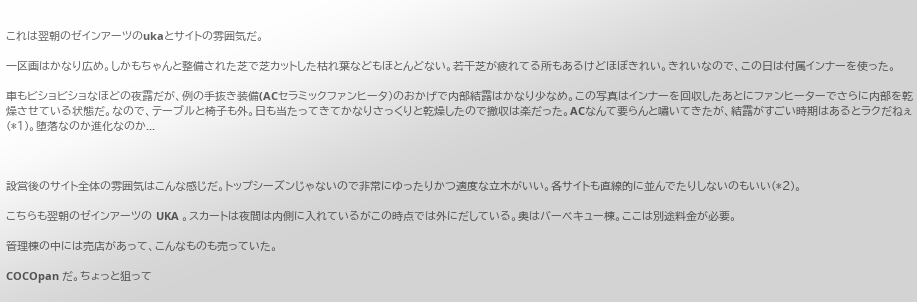これは翌朝のゼインアーツのukaとサイトの雰囲気だ。

一区画はかなり広め。しかもちゃんと整備された芝で芝カットした枯れ葉などもほとんどない。若干芝が疲れてる所もあるけどほぼきれい。きれいなので、この日は付属インナーを使った。

車もビショビショなほどの夜露だが、例の手抜き装備(ACセラミックファンヒータ)のおかげで内部結露はかなり少なめ。この写真はインナーを回収したあとにファンヒーターでさらに内部を乾燥させている状態だ。なので、テーブルと椅子も外。日も当たってきてかなりさっくりと乾燥したので撤収は楽だった。ACなんて要らんと嘯いてきたが、結露がすごい時期はあるとラクだねぇ(*1)。堕落なのか進化なのか...



設営後のサイト全体の雰囲気はこんな感じだ。トップシーズンじゃないので非常にゆったりかつ適度な立木がいい。各サイトも直線的に並んでたりしないのもいい(*2)。

こちらも翌朝のゼインアーツの UKA 。スカートは夜間は内側に入れているがこの時点では外にだしている。奥はバーベキュー棟。ここは別途料金が必要。

管理棟の中には売店があって、こんなものも売っていた。

COCOpan だ。ちょっと狙って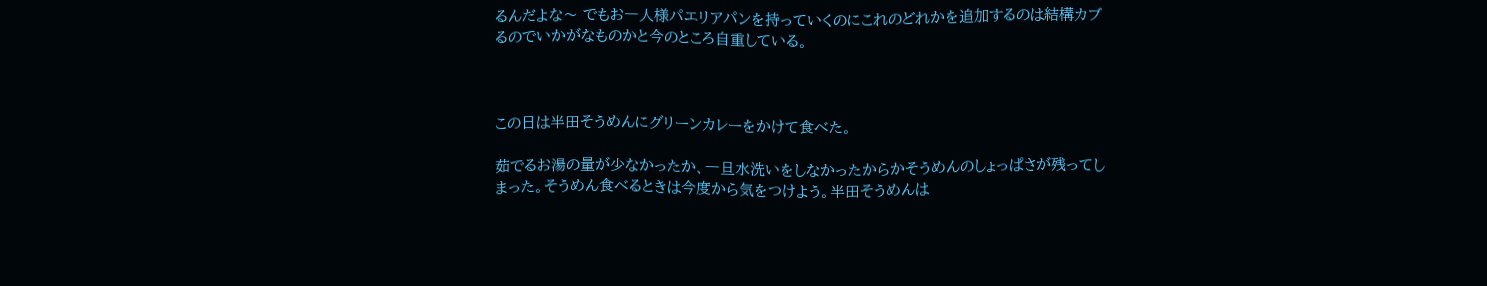るんだよな〜 でもお一人様パエリアパンを持っていくのにこれのどれかを追加するのは結構カブるのでいかがなものかと今のところ自重している。



この日は半田そうめんにグリーンカレーをかけて食べた。

茹でるお湯の量が少なかったか、一旦水洗いをしなかったからかそうめんのしょっぱさが残ってしまった。そうめん食べるときは今度から気をつけよう。半田そうめんは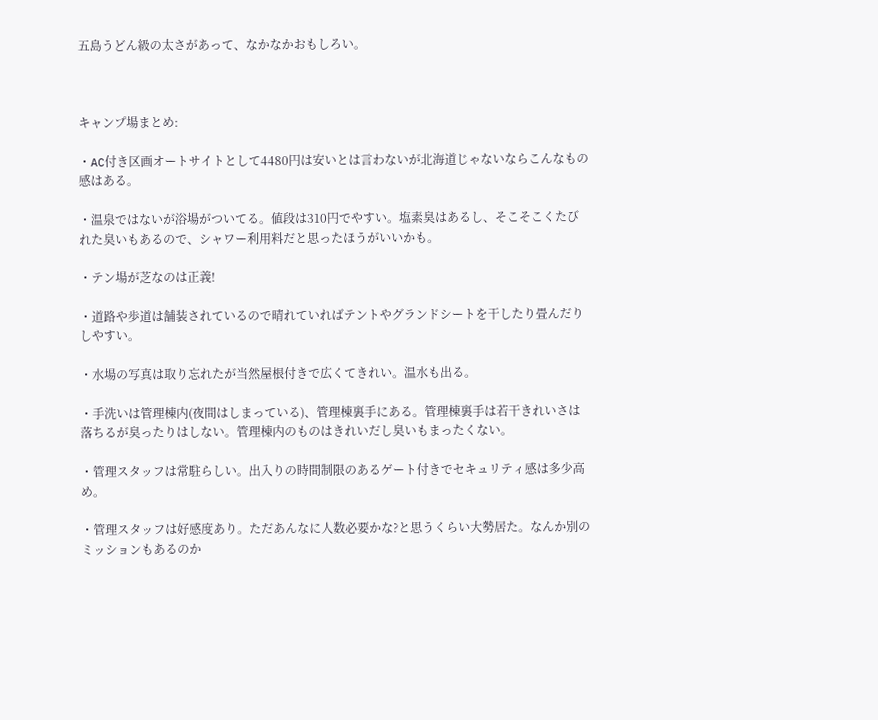五島うどん級の太さがあって、なかなかおもしろい。



キャンプ場まとめ:

・AC付き区画オートサイトとして4480円は安いとは言わないが北海道じゃないならこんなもの感はある。

・温泉ではないが浴場がついてる。値段は310円でやすい。塩素臭はあるし、そこそこくたびれた臭いもあるので、シャワー利用料だと思ったほうがいいかも。

・テン場が芝なのは正義!

・道路や歩道は舗装されているので晴れていればテントやグランドシートを干したり畳んだりしやすい。

・水場の写真は取り忘れたが当然屋根付きで広くてきれい。温水も出る。

・手洗いは管理棟内(夜間はしまっている)、管理棟裏手にある。管理棟裏手は若干きれいさは落ちるが臭ったりはしない。管理棟内のものはきれいだし臭いもまったくない。

・管理スタッフは常駐らしい。出入りの時間制限のあるゲート付きでセキュリティ感は多少高め。

・管理スタッフは好感度あり。ただあんなに人数必要かな?と思うくらい大勢居た。なんか別のミッションもあるのか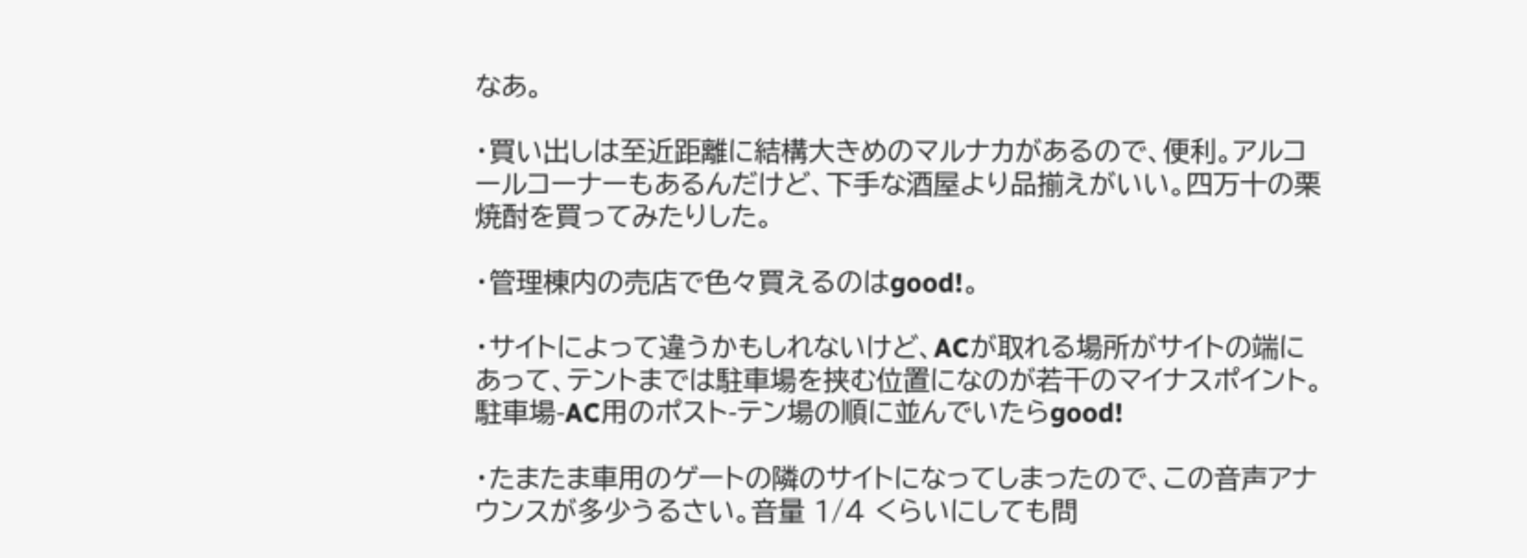なあ。

・買い出しは至近距離に結構大きめのマルナカがあるので、便利。アルコールコーナーもあるんだけど、下手な酒屋より品揃えがいい。四万十の栗焼酎を買ってみたりした。

・管理棟内の売店で色々買えるのはgood!。

・サイトによって違うかもしれないけど、ACが取れる場所がサイトの端にあって、テントまでは駐車場を挟む位置になのが若干のマイナスポイント。駐車場-AC用のポスト-テン場の順に並んでいたらgood!

・たまたま車用のゲートの隣のサイトになってしまったので、この音声アナウンスが多少うるさい。音量 1/4 くらいにしても問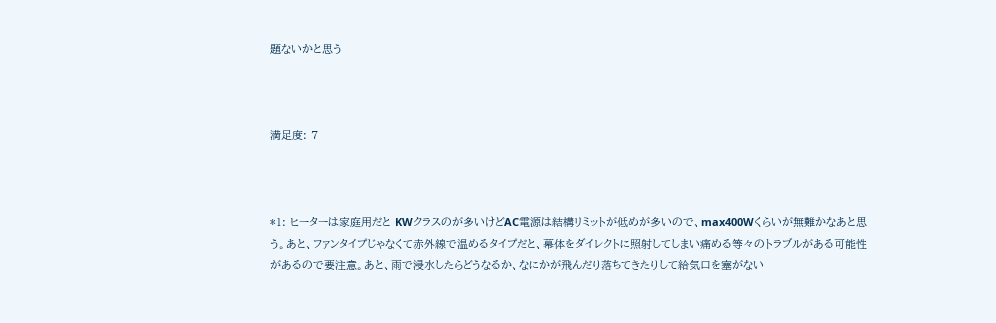題ないかと思う



満足度: 7



*1: ヒーターは家庭用だと KWクラスのが多いけどAC電源は結構リミットが低めが多いので、max400Wくらいが無難かなあと思う。あと、ファンタイプじゃなくて赤外線で温めるタイプだと、幕体をダイレクトに照射してしまい痛める等々のトラブルがある可能性があるので要注意。あと、雨で浸水したらどうなるか、なにかが飛んだり落ちてきたりして給気口を塞がない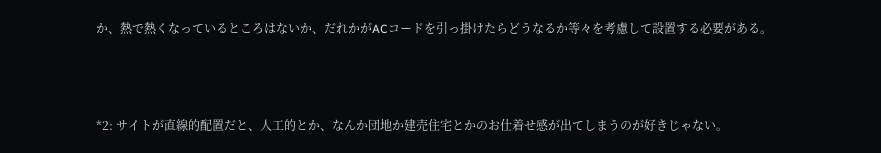か、熱で熱くなっているところはないか、だれかがACコードを引っ掛けたらどうなるか等々を考慮して設置する必要がある。



*2: サイトが直線的配置だと、人工的とか、なんか団地か建売住宅とかのお仕着せ感が出てしまうのが好きじゃない。